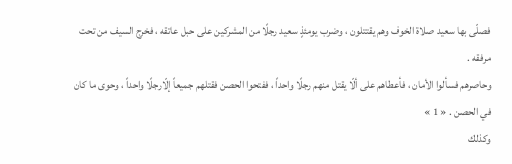فصلّى بها سعيد صلاة الخوف وهم يقتتلون ، وضرب يومئذٍ سعيد رجلًا من المشركين على حبل عاتقه ، فخرج السيف من تحت مرفقه .
وحاصرهم فسألوا الأمان ، فأعطاهم على ألّا يقتل منهم رجلًا واحداً ، ففتحوا الحصن فقتلهم جميعاً إلّارجلًا واحداً ، وحوى ما كان في الحصن . « 1 »
وكذلك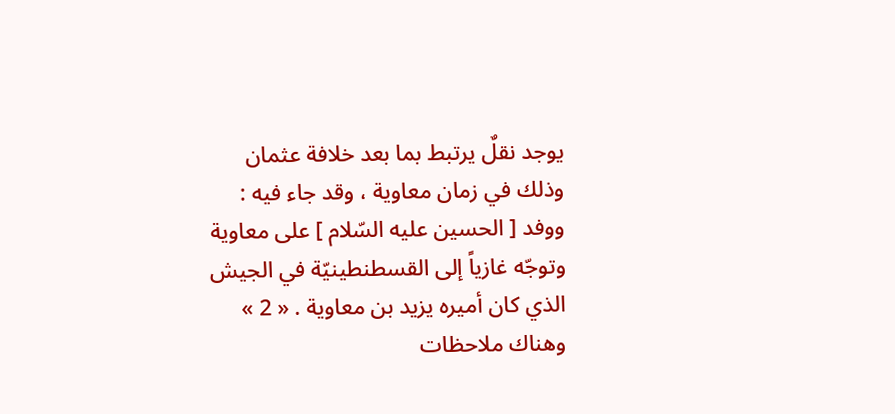يوجد نقلٌ يرتبط بما بعد خلافة عثمان وذلك في زمان معاوية ، وقد جاء فيه :
ووفد [ الحسين عليه السّلام ] على معاوية وتوجّه غازياً إلى القسطنطينيّة في الجيش الذي كان أميره يزيد بن معاوية . « 2 »
وهناك ملاحظات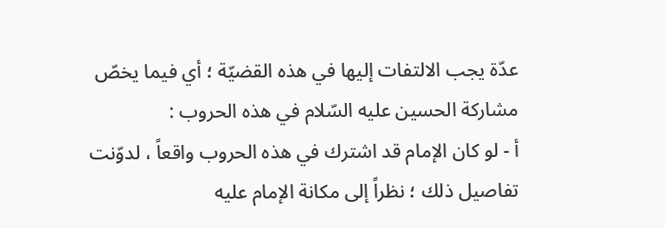عدّة يجب الالتفات إليها في هذه القضيّة ؛ أي فيما يخصّ مشاركة الحسين عليه السّلام في هذه الحروب :
أ - لو كان الإمام قد اشترك في هذه الحروب واقعاً ، لدوّنت تفاصيل ذلك ؛ نظراً إلى مكانة الإمام عليه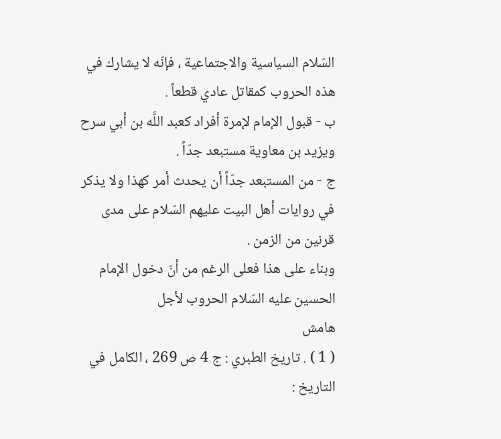السّلام السياسية والاجتماعية ، فإنّه لا يشارك في هذه الحروب كمقاتل عادي قطعاً .
ب - قبول الإمام لإمرة أفراد كعبد اللَّه بن أبي سرح ويزيد بن معاوية مستبعد جدّاً .
ج - من المستبعد جدّاً أن يحدث أمر كهذا ولا يذكر في روايات أهل البيت عليهم السّلام على مدى قرنين من الزمن .
وبناء على هذا فعلى الرغم من أنّ دخول الإمام الحسين عليه السّلام الحروب لأجل
هامش
( 1 ) . تاريخ الطبري : ج 4 ص 269 ، الكامل في التاريخ :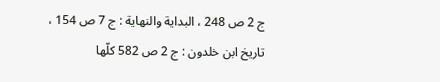ج 2 ص 248 ، البداية والنهاية : ج 7 ص 154 ، تاريخ ابن خلدون : ج 2 ص 582 كلّها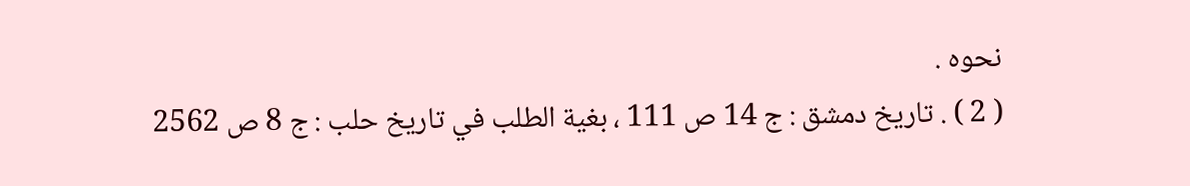نحوه .
( 2 ) . تاريخ دمشق : ج 14 ص 111 ، بغية الطلب في تاريخ حلب : ج 8 ص 2562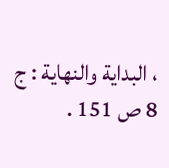، البداية والنهاية : ج 8 ص 151 .